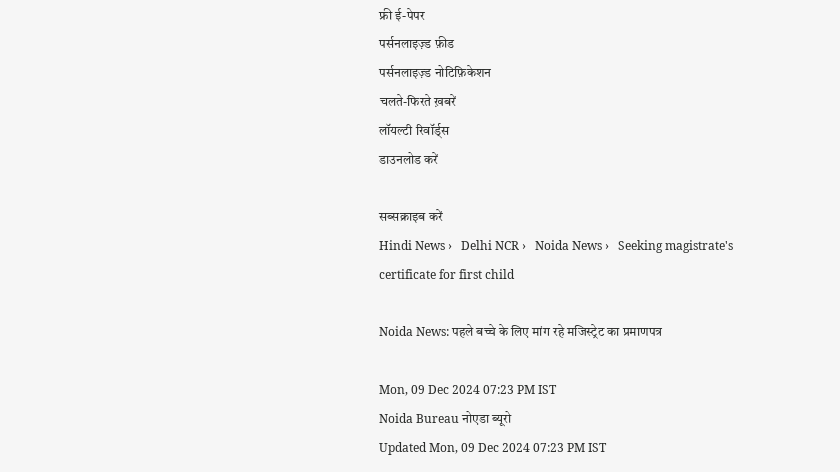फ्री ई-पेपर
पर्सनलाइज़्ड फ़ीड
पर्सनलाइज़्ड नोटिफ़िकेशन
चलते-फिरते ख़बरें
लॉयल्टी रिवॉर्ड्स
डाउनलोड करें

सब्सक्राइब करें
Hindi News ›   Delhi NCR ›   Noida News ›   Seeking magistrate's certificate for first child

Noida News: पहले बच्चे के लिए मांग रहे मजिस्ट्रेट का प्रमाणपत्र

Mon, 09 Dec 2024 07:23 PM IST
Noida Bureau नोएडा ब्यूरो
Updated Mon, 09 Dec 2024 07:23 PM IST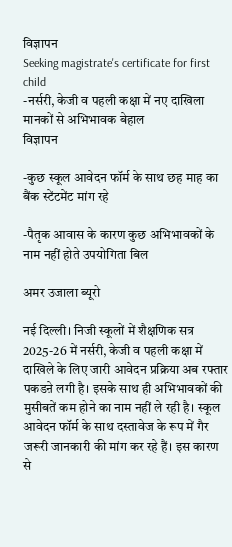विज्ञापन
Seeking magistrate's certificate for first child
-नर्सरी, केजी व पहली कक्षा में नए दाखिला मानकों से अभिभावक बेहाल
विज्ञापन

-कुछ स्कूल आवेदन फॉर्म के साथ छह माह का बैंक स्टेंटमेंट मांग रहे

-पैतृक आवास के कारण कुछ अभिभावकों के नाम नहीं होते उपयोगिता बिल

अमर उजाला ब्यूरो

नई दिल्ली। निजी स्कूलों में शैक्षणिक सत्र 2025-26 में नर्सरी, केजी व पहली कक्षा में दाखिले के लिए जारी आवेदन प्रक्रिया अब रफ्तार पकडऩे लगी है। इसके साथ ही अभिभावकों की मुसीबतें कम होने का नाम नहीं ले रही है। स्कूल आवेदन फॉर्म के साथ दस्तावेज के रूप में गैर जरूरी जानकारी की मांग कर रहे हैं। इस कारण से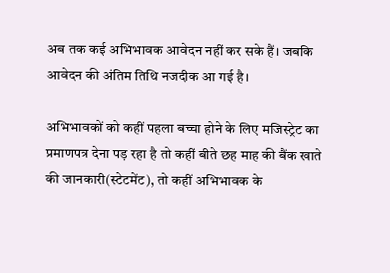अब तक कई अभिभावक आवेदन नहीं कर सके हैं। जबकि आवेदन की अंतिम तिथि नजदीक आ गई है।

अभिभावकों को कहीं पहला बच्चा होने के लिए मजिस्ट्रेट का प्रमाणपत्र देना पड़ रहा है तो कहीं बीते छह माह की बैंक खाते की जानकारी(स्टेटमेंट), तो कहीं अभिभावक के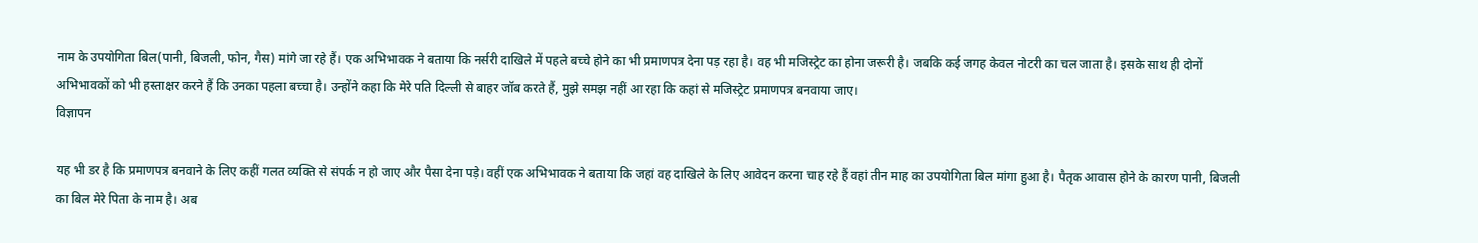नाम के उपयोगिता बिल(पानी, बिजली, फोन, गैस) मांगे जा रहे हैं। एक अभिभावक ने बताया कि नर्सरी दाखिले में पहले बच्चे होने का भी प्रमाणपत्र देना पड़ रहा है। वह भी मजिस्ट्रेट का होना जरूरी है। जबकि कई जगह केवल नोटरी का चल जाता है। इसके साथ ही दोनों अभिभावकों को भी हस्ताक्षर करने हैं कि उनका पहला बच्चा है। उन्होंने कहा कि मेरे पति दिल्ली से बाहर जॉब करते हैं, मुझे समझ नहीं आ रहा कि कहां से मजिस्ट्रेट प्रमाणपत्र बनवाया जाए।
विज्ञापन

यह भी डर है कि प्रमाणपत्र बनवाने के लिए कहीं गलत व्यक्ति से संपर्क न हो जाए और पैसा देना पड़े। वहीं एक अभिभावक ने बताया कि जहां वह दाखिले के लिए आवेदन करना चाह रहे हैं वहां तीन माह का उपयोगिता बिल मांगा हुआ है। पैतृक आवास होने के कारण पानी, बिजली का बिल मेरे पिता के नाम है। अब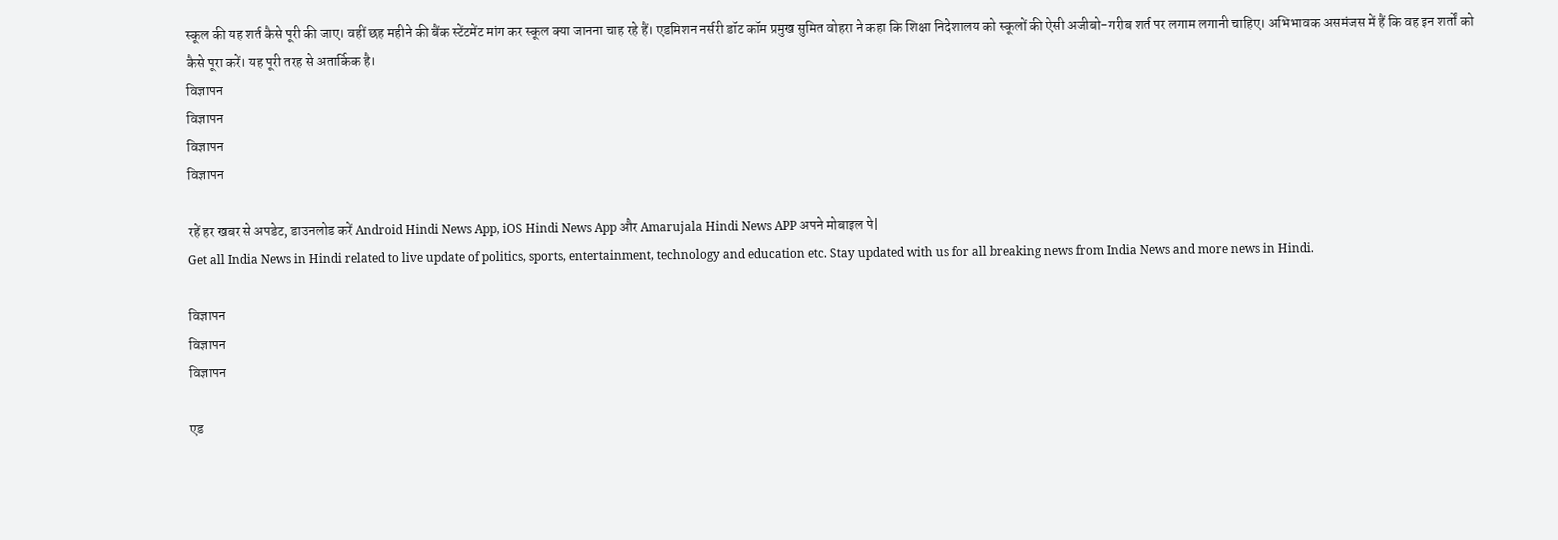स्कूल की यह शर्त कैसे पूरी की जाए। वहीं छह महीने की बैंक स्टेंटमेंट मांग कर स्कूल क्या जानना चाह रहे हैं। एडमिशन नर्सरी डॉट कॉम प्रमुख सुमित वोहरा ने कहा कि शिक्षा निदेशालय को स्कूलों की ऐसी अजीबो-गरीब शर्त पर लगाम लगानी चाहिए। अभिभावक असमंजस में हैं कि वह इन शर्तों को कैसे पूरा करें। यह पूरी तरह से अतार्किक है।
विज्ञापन
विज्ञापन
विज्ञापन
विज्ञापन

रहें हर खबर से अपडेट, डाउनलोड करें Android Hindi News App, iOS Hindi News App और Amarujala Hindi News APP अपने मोबाइल पे|
Get all India News in Hindi related to live update of politics, sports, entertainment, technology and education etc. Stay updated with us for all breaking news from India News and more news in Hindi.

विज्ञापन
विज्ञापन
विज्ञापन

एड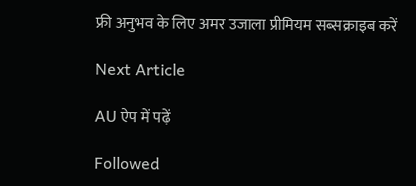फ्री अनुभव के लिए अमर उजाला प्रीमियम सब्सक्राइब करें

Next Article

AU ऐप में पढ़ें

Followed